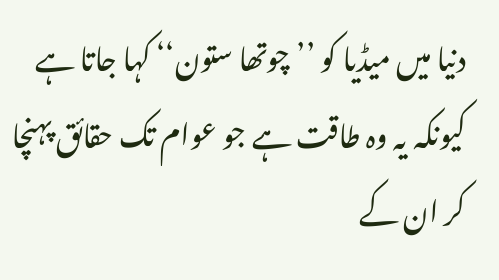دنیا میں میڈیا کو ’’چوتھا ستون‘‘ کہا جاتا ہے کیونکہ یہ وہ طاقت ہے جو عوام تک حقائق پہنچا کر ان کے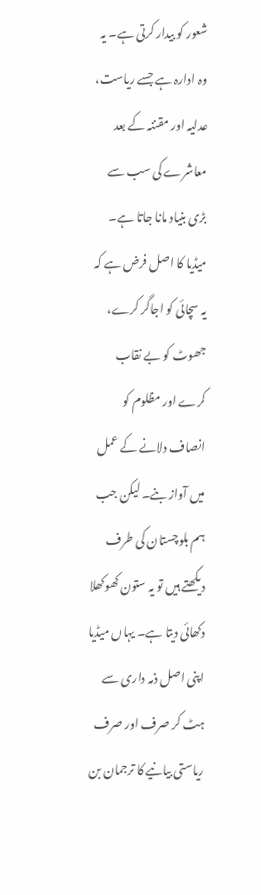شعور کو بیدار کرتی ہے۔ یہ وہ ادارہ ہے جسے ریاست، عدلیہ اور مقننہ کے بعد معاشرے کی سب سے بڑی بنیاد مانا جاتا ہے۔ میڈیا کا اصل فرض ہے کہ یہ سچائی کو اجاگر کرے، جھوٹ کو بے نقاب کرے اور مظلوم کو انصاف دلانے کے عمل میں آواز بنے۔ لیکن جب ہم بلوچستان کی طرف دیکھتے ہیں تو یہ ستون کھوکھلا دکھائی دیتا ہے۔ یہاں میڈیا اپنی اصل ذمہ داری سے ہٹ کر صرف اور صرف ریاستی بیانیے کا ترجمان بن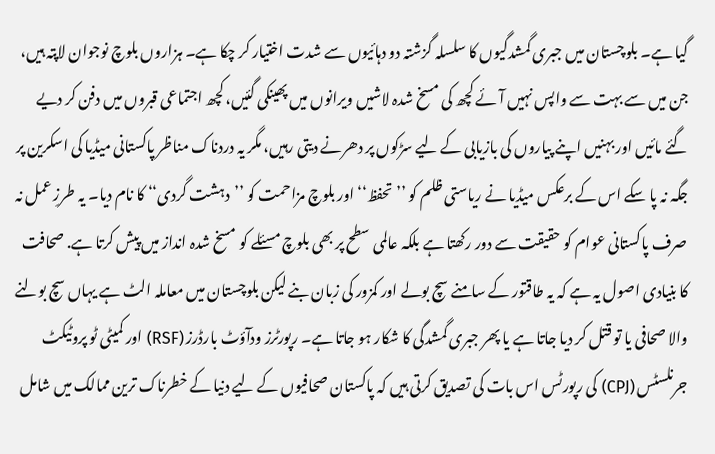گیا ہے۔ بلوچستان میں جبری گمشدگیوں کا سلسلہ گزشتہ دو دہائیوں سے شدت اختیار کر چکا ہے۔ ہزاروں بلوچ نوجوان لاپتہ ہیں، جن میں سے بہت سے واپس نہیں آئے کچھ کی مسخ شدہ لاشیں ویرانوں میں پھینکی گئیں، کچھ اجتماعی قبروں میں دفن کر دیے گئے مائیں اور بہنیں اپنے پیاروں کی بازیابی کے لیے سڑکوں پر دھرنے دیتی رہیں، مگر یہ دردناک مناظر پاکستانی میڈیا کی اسکرین پر جگہ نہ پا سکے اس کے برعکس میڈیا نے ریاستی ظلم کو ’’تحفظ‘‘ اور بلوچ مزاحمت کو ’’دہشت گردی‘‘ کا نام دیا۔ یہ طرزِ عمل نہ صرف پاکستانی عوام کو حقیقت سے دور رکھتا ہے بلکہ عالمی سطح پر بھی بلوچ مسئلے کو مسخ شدہ انداز میں پیش کرتا ہے. صحافت کا بنیادی اصول یہ ہے کہ یہ طاقتور کے سامنے سچ بولے اور کمزور کی زبان بنے لیکن بلوچستان میں معاملہ الٹ ہے یہاں سچ بولنے والا صحافی یا تو قتل کر دیا جاتا ہے یا پھر جبری گمشدگی کا شکار ہو جاتا ہے۔ رپورٹرز ودآؤٹ بارڈرز (RSF) اور کمیٹی ٹو پروٹیکٹ جرنلسٹس (CPJ) کی رپورٹس اس بات کی تصدیق کرتی ہیں کہ پاکستان صحافیوں کے لیے دنیا کے خطرناک ترین ممالک میں شامل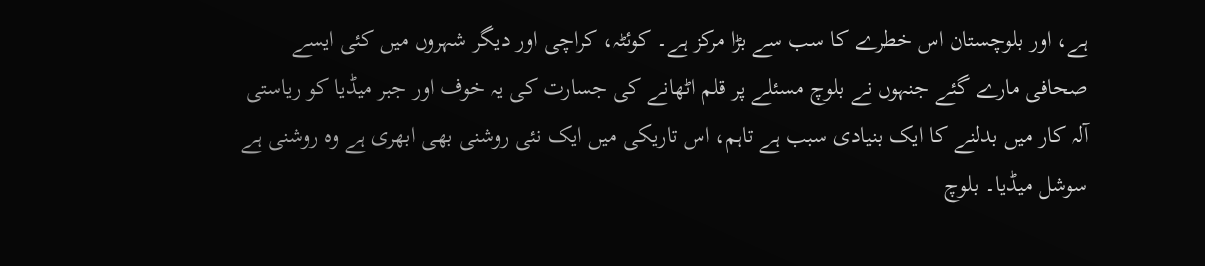ہے، اور بلوچستان اس خطرے کا سب سے بڑا مرکز ہے۔ کوئٹہ، کراچی اور دیگر شہروں میں کئی ایسے صحافی مارے گئے جنہوں نے بلوچ مسئلے پر قلم اٹھانے کی جسارت کی یہ خوف اور جبر میڈیا کو ریاستی آلہ کار میں بدلنے کا ایک بنیادی سبب ہے تاہم، اس تاریکی میں ایک نئی روشنی بھی ابھری ہے وہ روشنی ہے سوشل میڈیا۔ بلوچ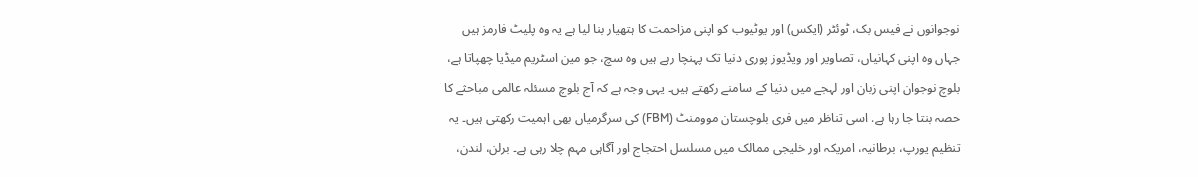نوجوانوں نے فیس بک، ٹوئٹر (ایکس) اور یوٹیوب کو اپنی مزاحمت کا ہتھیار بنا لیا ہے یہ وہ پلیٹ فارمز ہیں جہاں وہ اپنی کہانیاں، تصاویر اور ویڈیوز پوری دنیا تک پہنچا رہے ہیں وہ سچ، جو مین اسٹریم میڈیا چھپاتا ہے، بلوچ نوجوان اپنی زبان اور لہجے میں دنیا کے سامنے رکھتے ہیں۔ یہی وجہ ہے کہ آج بلوچ مسئلہ عالمی مباحثے کا حصہ بنتا جا رہا ہے. اسی تناظر میں فری بلوچستان موومنٹ (FBM) کی سرگرمیاں بھی اہمیت رکھتی ہیں۔ یہ تنظیم یورپ، برطانیہ، امریکہ اور خلیجی ممالک میں مسلسل احتجاج اور آگاہی مہم چلا رہی ہے۔ برلن، لندن،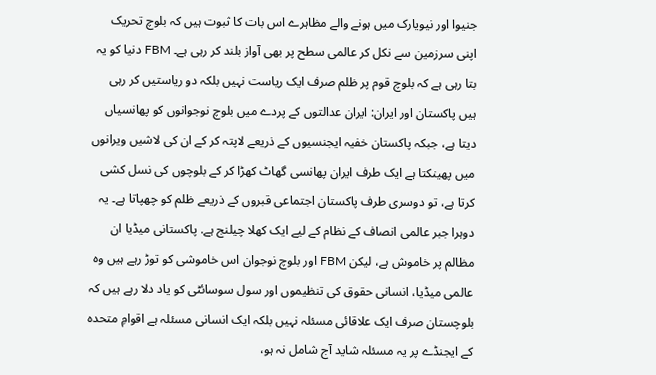جنیوا اور نیویارک میں ہونے والے مظاہرے اس بات کا ثبوت ہیں کہ بلوچ تحریک اپنی سرزمین سے نکل کر عالمی سطح پر بھی آواز بلند کر رہی ہے۔ FBM دنیا کو یہ بتا رہی ہے کہ بلوچ قوم پر ظلم صرف ایک ریاست نہیں بلکہ دو ریاستیں کر رہی ہیں پاکستان اور ایران: ایران عدالتوں کے پردے میں بلوچ نوجوانوں کو پھانسیاں دیتا ہے، جبکہ پاکستان خفیہ ایجنسیوں کے ذریعے لاپتہ کر کے ان کی لاشیں ویرانوں میں پھینکتا ہے ایک طرف ایران پھانسی گھاٹ کھڑا کر کے بلوچوں کی نسل کشی کرتا ہے، تو دوسری طرف پاکستان اجتماعی قبروں کے ذریعے ظلم کو چھپاتا ہے۔ یہ دوہرا جبر عالمی انصاف کے نظام کے لیے ایک کھلا چیلنج ہے. پاکستانی میڈیا ان مظالم پر خاموش ہے، لیکن FBM اور بلوچ نوجوان اس خاموشی کو توڑ رہے ہیں وہ عالمی میڈیا، انسانی حقوق کی تنظیموں اور سول سوسائٹی کو یاد دلا رہے ہیں کہ بلوچستان صرف ایک علاقائی مسئلہ نہیں بلکہ ایک انسانی مسئلہ ہے اقوامِ متحدہ کے ایجنڈے پر یہ مسئلہ شاید آج شامل نہ ہو،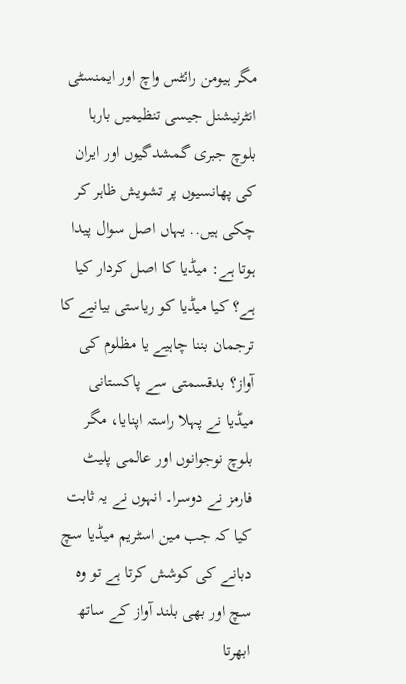مگر ہیومن رائٹس واچ اور ایمنسٹی انٹرنیشنل جیسی تنظیمیں بارہا بلوچ جبری گمشدگیوں اور ایران کی پھانسیوں پر تشویش ظاہر کر چکی ہیں.. یہاں اصل سوال پیدا ہوتا ہے: میڈیا کا اصل کردار کیا ہے؟ کیا میڈیا کو ریاستی بیانیے کا ترجمان بننا چاہیے یا مظلوم کی آواز؟ بدقسمتی سے پاکستانی میڈیا نے پہلا راستہ اپنایا، مگر بلوچ نوجوانوں اور عالمی پلیٹ فارمز نے دوسرا۔ انہوں نے یہ ثابت کیا کہ جب مین اسٹریم میڈیا سچ دبانے کی کوشش کرتا ہے تو وہ سچ اور بھی بلند آواز کے ساتھ ابھرتا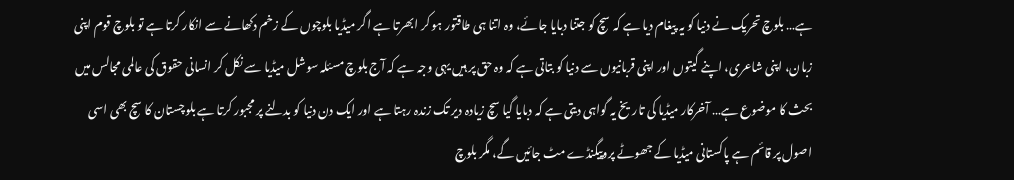ہے… بلوچ تحریک نے دنیا کو یہ پیغام دیا ہے کہ سچ کو جتنا دبایا جائے، وہ اتنا ہی طاقتور ہو کر ابھرتا ہے اگر میڈیا بلوچوں کے زخم دکھانے سے انکار کرتا ہے تو بلوچ قوم اپنی زبان، اپنی شاعری، اپنے گیتوں اور اپنی قربانیوں سے دنیا کو بتاتی ہے کہ وہ حق پر ہیں یہی وجہ ہے کہ آج بلوچ مسئلہ سوشل میڈیا سے نکل کر انسانی حقوق کی عالمی مجالس میں بحث کا موضوع ہے… آخرکار میڈیا کی تاریخ یہ گواہی دیتی ہے کہ دبایا گیا سچ زیادہ دیر تک زندہ رہتا ہے اور ایک دن دنیا کو بدلنے پر مجبور کرتا ہے بلوچستان کا سچ بھی اسی اصول پر قائم ہے پاکستانی میڈیا کے جھوٹے پروپیگنڈے مٹ جائیں گے، مگر بلوچ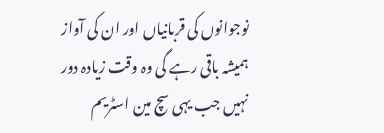نوجوانوں کی قربانیاں اور ان کی آواز ہمیشہ باقی رہے گی وہ وقت زیادہ دور نہیں جب یہی سچ مین اسٹریم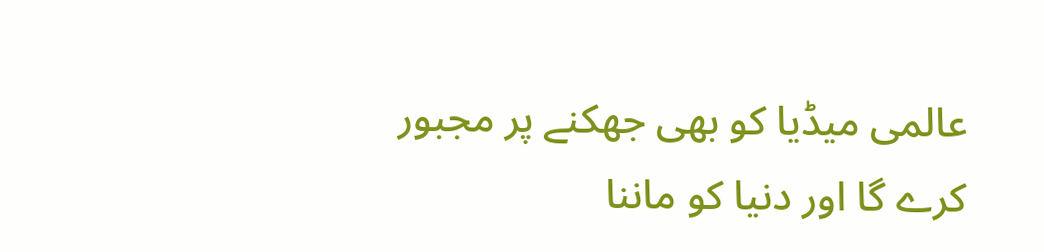عالمی میڈیا کو بھی جھکنے پر مجبور کرے گا اور دنیا کو ماننا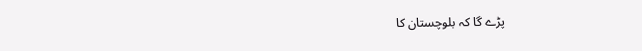پڑے گا کہ بلوچستان کا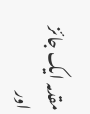مقدمہ ایک جائز اور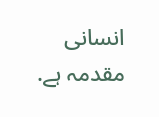انسانی مقدمہ ہے.